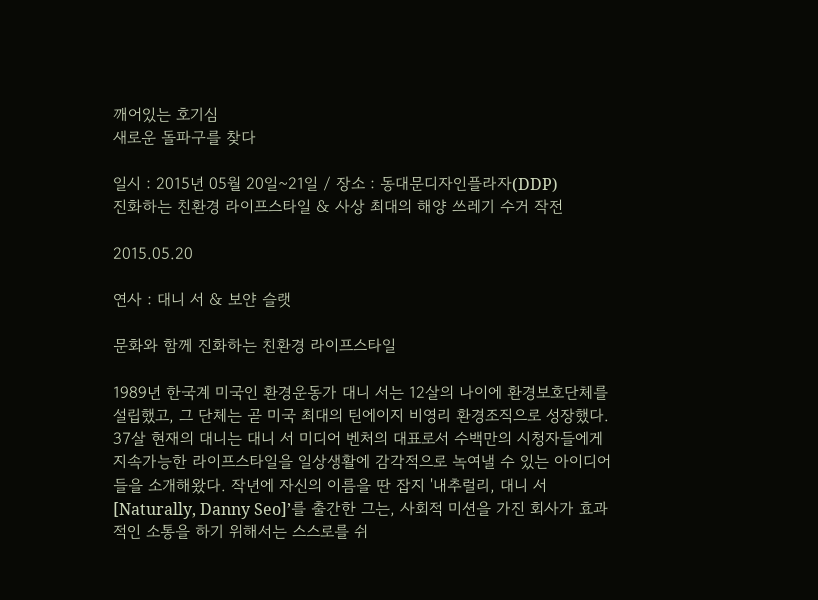깨어있는 호기심
새로운 돌파구를 찾다

일시 : 2015년 05월 20일~21일 / 장소 : 동대문디자인플라자(DDP)
진화하는 친환경 라이프스타일 & 사상 최대의 해양 쓰레기 수거 작전

2015.05.20

연사 : 대니 서 & 보얀 슬랫

문화와 함께 진화하는 친환경 라이프스타일

1989년 한국계 미국인 환경운동가 대니 서는 12살의 나이에 환경보호단체를 설립했고, 그 단체는 곧 미국 최대의 틴에이지 비영리 환경조직으로 성장했다. 37살 현재의 대니는 대니 서 미디어 벤처의 대표로서 수백만의 시청자들에게 지속가능한 라이프스타일을 일상생활에 감각적으로 녹여낼 수 있는 아이디어들을 소개해왔다. 작년에 자신의 이름을 딴 잡지 '내추럴리, 대니 서[Naturally, Danny Seo]’를 출간한 그는, 사회적 미션을 가진 회사가 효과적인 소통을 하기 위해서는 스스로를 쉬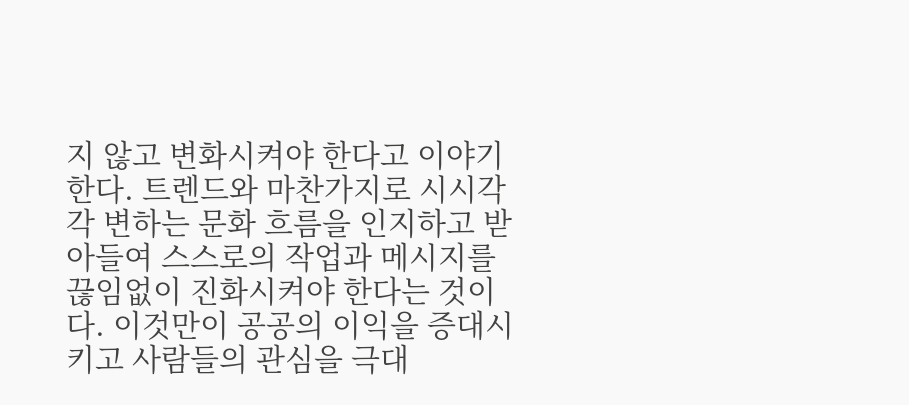지 않고 변화시켜야 한다고 이야기한다. 트렌드와 마찬가지로 시시각각 변하는 문화 흐름을 인지하고 받아들여 스스로의 작업과 메시지를 끊임없이 진화시켜야 한다는 것이다. 이것만이 공공의 이익을 증대시키고 사람들의 관심을 극대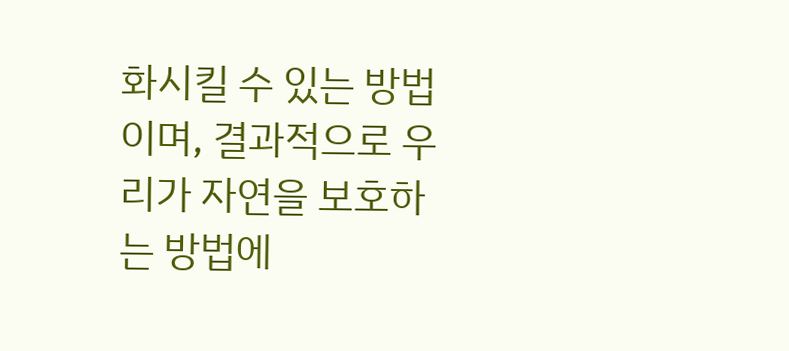화시킬 수 있는 방법이며, 결과적으로 우리가 자연을 보호하는 방법에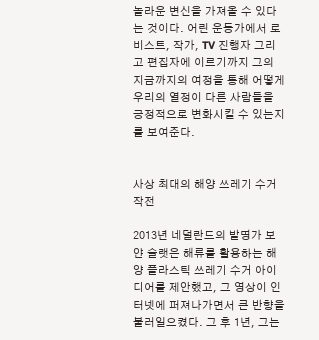놀라운 변신을 가져올 수 있다는 것이다. 어린 운동가에서 로비스트, 작가, TV 진행자 그리고 편집자에 이르기까지 그의 지금까지의 여정을 통해 어떻게 우리의 열정이 다른 사람들을 긍정적으로 변화시킬 수 있는지를 보여준다.


사상 최대의 해양 쓰레기 수거 작전

2013년 네덜란드의 발명가 보얀 슬랫은 해류를 활용하는 해양 플라스틱 쓰레기 수거 아이디어를 제안했고, 그 영상이 인터넷에 퍼져나가면서 큰 반향을 불러일으켰다. 그 후 1년, 그는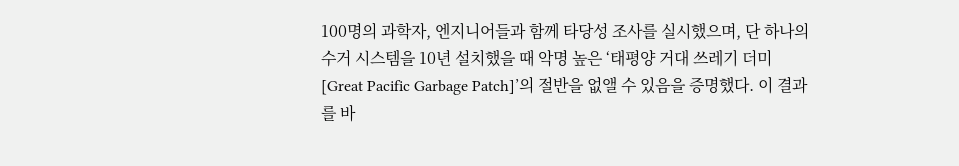100명의 과학자, 엔지니어들과 함께 타당성 조사를 실시했으며, 단 하나의 수거 시스템을 10년 설치했을 때 악명 높은 ‘태평양 거대 쓰레기 더미[Great Pacific Garbage Patch]’의 절반을 없앨 수 있음을 증명했다. 이 결과를 바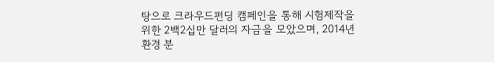탕으로 크라우드펀딩 캠페인을 통해 시험제작을 위한 2백2십만 달러의 자금을 모았으며, 2014년 환경 분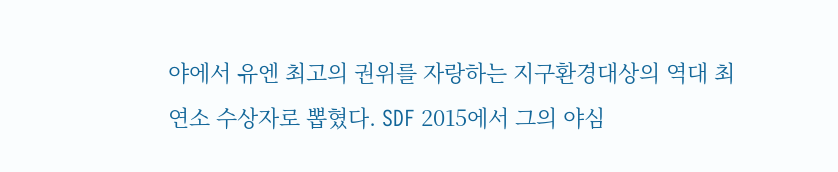야에서 유엔 최고의 권위를 자랑하는 지구환경대상의 역대 최연소 수상자로 뽑혔다. SDF 2015에서 그의 야심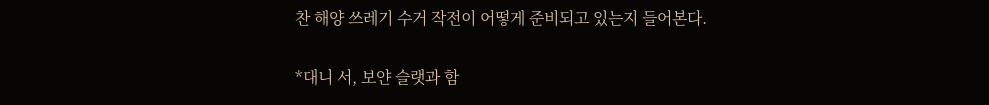찬 해양 쓰레기 수거 작전이 어떻게 준비되고 있는지 들어본다.

*대니 서, 보얀 슬랫과 함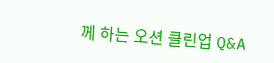께 하는 오션 클린업 Q&A